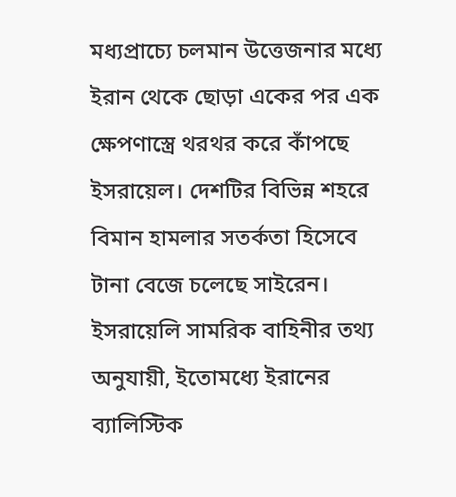মধ্যপ্রাচ্যে চলমান উত্তেজনার মধ্যে ইরান থেকে ছোড়া একের পর এক ক্ষেপণাস্ত্রে থরথর করে কাঁপছে ইসরায়েল। দেশটির বিভিন্ন শহরে বিমান হামলার সতর্কতা হিসেবে টানা বেজে চলেছে সাইরেন। ইসরায়েলি সামরিক বাহিনীর তথ্য অনুযায়ী, ইতোমধ্যে ইরানের ব্যালিস্টিক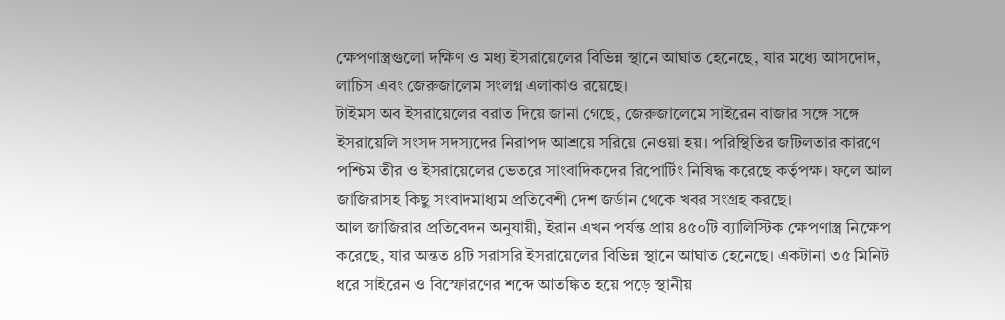ক্ষেপণাস্ত্রগুলো দক্ষিণ ও মধ্য ইসরায়েলের বিভিন্ন স্থানে আঘাত হেনেছে, যার মধ্যে আসদোদ, লাচিস এবং জেরুজালেম সংলগ্ন এলাকাও রয়েছে।
টাইমস অব ইসরায়েলের বরাত দিয়ে জানা গেছে, জেরুজালেমে সাইরেন বাজার সঙ্গে সঙ্গে ইসরায়েলি সংসদ সদস্যদের নিরাপদ আশ্রয়ে সরিয়ে নেওয়া হয়। পরিস্থিতির জটিলতার কারণে পশ্চিম তীর ও ইসরায়েলের ভেতরে সাংবাদিকদের রিপোর্টিং নিষিদ্ধ করেছে কর্তৃপক্ষ। ফলে আল জাজিরাসহ কিছু সংবাদমাধ্যম প্রতিবেশী দেশ জর্ডান থেকে খবর সংগ্রহ করছে।
আল জাজিরার প্রতিবেদন অনুযায়ী, ইরান এখন পর্যন্ত প্রায় ৪৫০টি ব্যালিস্টিক ক্ষেপণাস্ত্র নিক্ষেপ করেছে, যার অন্তত ৪টি সরাসরি ইসরায়েলের বিভিন্ন স্থানে আঘাত হেনেছে। একটানা ৩৫ মিনিট ধরে সাইরেন ও বিস্ফোরণের শব্দে আতঙ্কিত হয়ে পড়ে স্থানীয়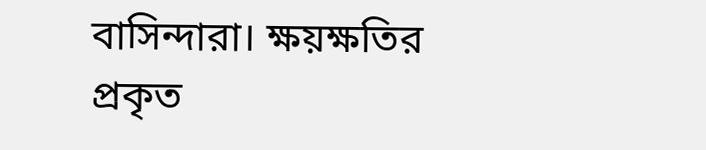বাসিন্দারা। ক্ষয়ক্ষতির প্রকৃত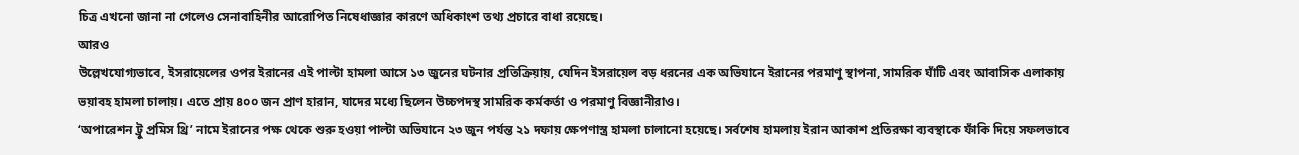চিত্র এখনো জানা না গেলেও সেনাবাহিনীর আরোপিত নিষেধাজ্ঞার কারণে অধিকাংশ তথ্য প্রচারে বাধা রয়েছে।
আরও
উল্লেখযোগ্যভাবে, ইসরায়েলের ওপর ইরানের এই পাল্টা হামলা আসে ১৩ জুনের ঘটনার প্রতিক্রিয়ায়, যেদিন ইসরায়েল বড় ধরনের এক অভিযানে ইরানের পরমাণু স্থাপনা, সামরিক ঘাঁটি এবং আবাসিক এলাকায় ভয়াবহ হামলা চালায়। এতে প্রায় ৪০০ জন প্রাণ হারান, যাদের মধ্যে ছিলেন উচ্চপদস্থ সামরিক কর্মকর্তা ও পরমাণু বিজ্ঞানীরাও।
‘অপারেশন ট্রু প্রমিস থ্রি’ নামে ইরানের পক্ষ থেকে শুরু হওয়া পাল্টা অভিযানে ২৩ জুন পর্যন্ত ২১ দফায় ক্ষেপণাস্ত্র হামলা চালানো হয়েছে। সর্বশেষ হামলায় ইরান আকাশ প্রতিরক্ষা ব্যবস্থাকে ফাঁকি দিয়ে সফলভাবে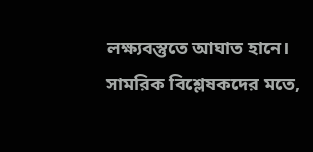লক্ষ্যবস্তুতে আঘাত হানে। সামরিক বিশ্লেষকদের মতে,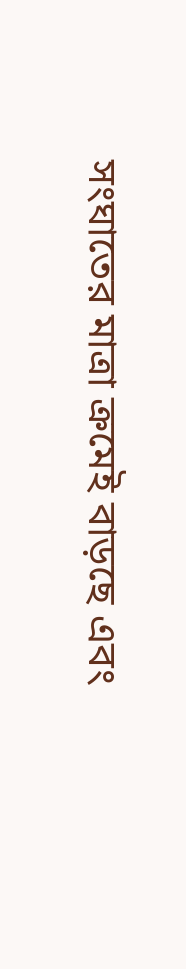সংঘাতের মাত্রা ক্রমেই বাড়ছে এবং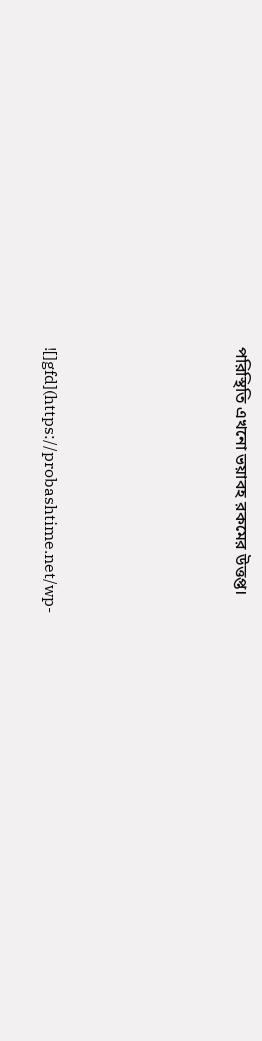পরিস্থিতি এখনো ভয়াবহ রকমের উত্তপ্ত।






![]gfd](https://probashtime.net/wp-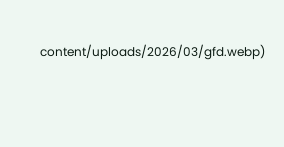content/uploads/2026/03/gfd.webp)